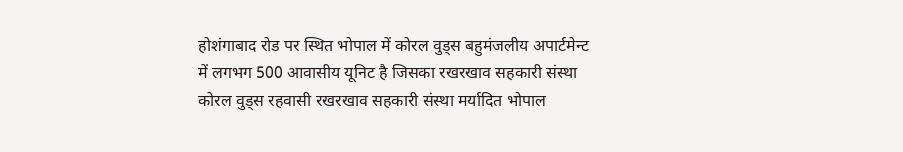होशंगाबाद रोड पर स्थित भोपाल में कोरल वुड्स बहुमंजलीय अपार्टमेन्ट में लगभग 500 आवासीय यूनिट है जिसका रखरखाव सहकारी संस्था कोरल वुड्स रहवासी रखरखाव सहकारी संस्था मर्यादित भोपाल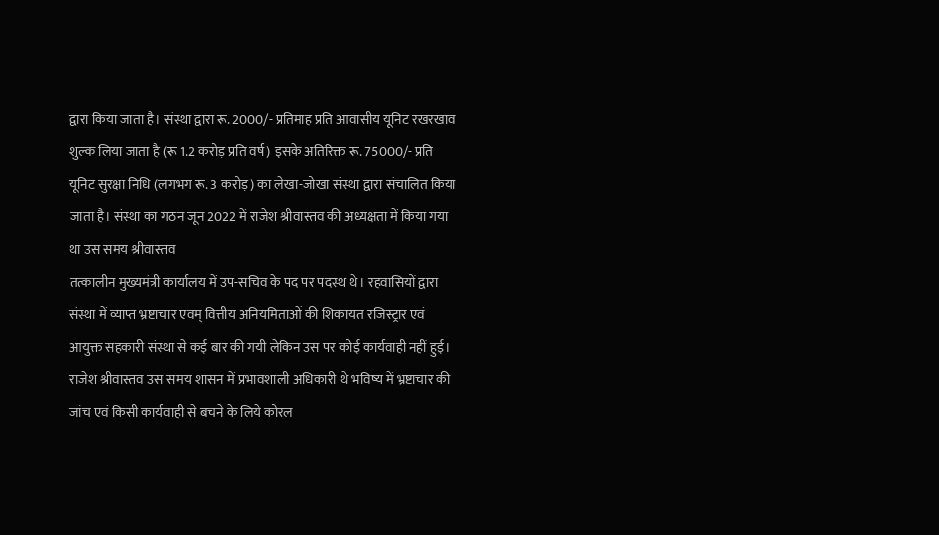द्वारा किया जाता है। संस्था द्वारा रू. 2000/- प्रतिमाह प्रति आवासीय यूनिट रखरखाव शुल्क लिया जाता है (रू 1.2 करोड़ प्रति वर्ष) इसके अतिरिक्त रू. 75000/- प्रति यूनिट सुरक्षा निधि (लगभग रू. 3 करोड़) का लेखा-जोखा संस्था द्वारा संचालित किया जाता है। संस्था का गठन जून 2022 में राजेश श्रीवास्तव की अध्यक्षता में किया गया था उस समय श्रीवास्तव
तत्कालीन मुख्यमंत्री कार्यालय में उप-सचिव के पद पर पदस्थ थे। रहवासियों द्वारा संस्था में व्याप्त भ्रष्टाचार एवम् वित्तीय अनियमिताओं की शिकायत रजिस्ट्रार एवं आयुक्त सहकारी संस्था से कई बार की गयी लेकिन उस पर कोई कार्यवाही नहीं हुई। राजेश श्रीवास्तव उस समय शासन में प्रभावशाली अधिकारी थे भविष्य में भ्रष्टाचार की जांच एवं किसी कार्यवाही से बचने के लिये कोरल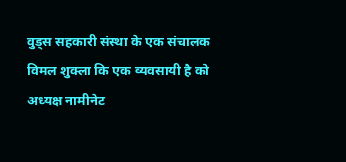वुड्स सहकारी संस्था के एक संचालक विमल शुक्ला कि एक व्यवसायी है को अध्यक्ष नामीनेट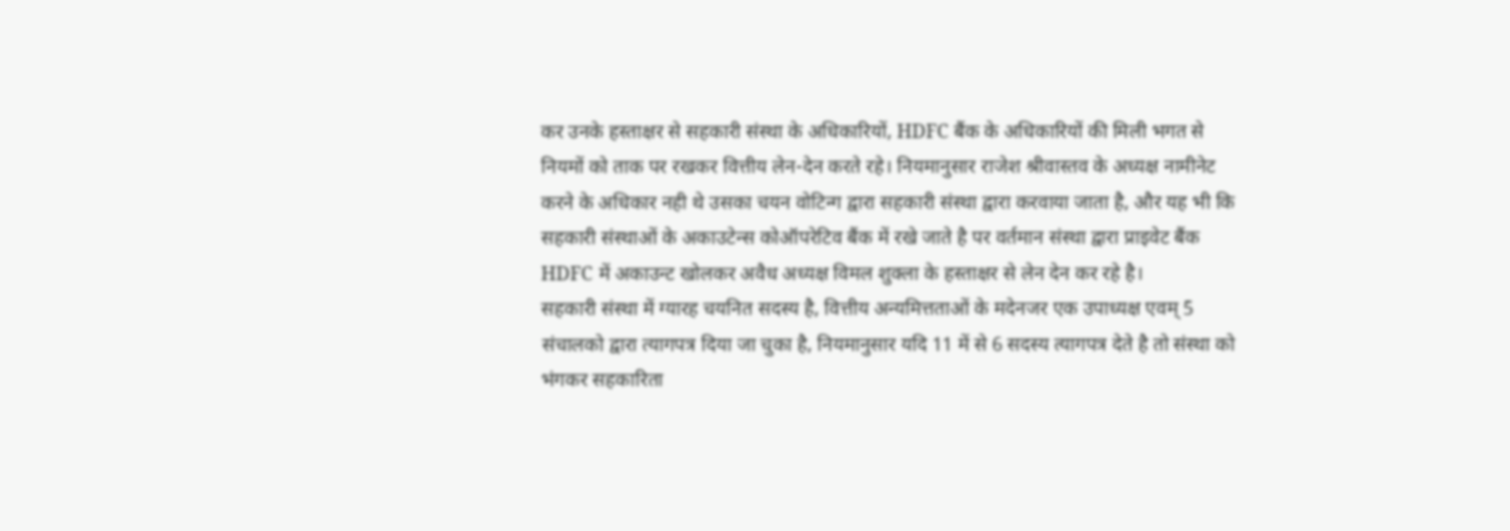कर उनके हस्ताक्षर से सहकारी संस्था के अधिकारियों, HDFC बैंक के अधिकारियों की मिली भगत से नियमों को ताक पर रखकर वित्तीय लेन-देन करते रहे। नियमानुसार राजेश श्रीवास्तव के अध्यक्ष नामीनेट करने के अधिकार नही थे उसका चयन वोटिन्ग द्वारा सहकारी संस्था द्वारा करवाया जाता है, और यह भी कि सहकारी संस्थाओं के अकाउटेन्स कोऑपरेटिव बैंक में रखे जाते है पर वर्तमान संस्था द्वारा प्राइवेट बैंक HDFC में अकाउन्ट खोलकर अवैध अध्यक्ष विमल शुक्ला के हस्ताक्षर से लेन देन कर रहे है।
सहकारी संस्था में ग्यारह चयनित सदस्य है, वित्तीय अन्यमित्तताओं के मदेनजर एक उपाध्यक्ष एवम् 5 संचालको द्वारा त्यागपत्र दिया जा चुका है, नियमानुसार यदि 11 में से 6 सदस्य त्यागपत्र देते है तो संस्था को भंगकर सहकारिता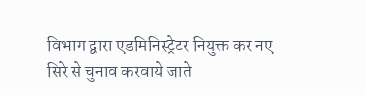विभाग द्वारा एडमिनिस्ट्रेटर नियुक्त कर नए सिरे से चुनाव करवाये जाते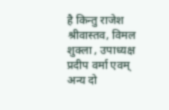है किन्तु राजेश श्रीवास्तव, विमल शुक्ला , उपाध्यक्ष प्रदीप वर्मा एवम् अन्य दो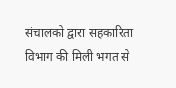संचालको द्वारा सहकारिता विभाग की मिली भगत से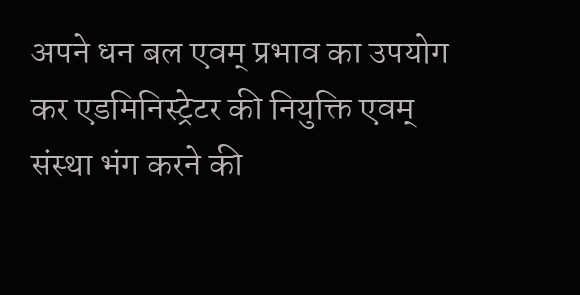अपने धन बल एवम् प्रभाव का उपयोग कर एडमिनिस्ट्रेटर की नियुक्ति एवम् संस्था भंग करने की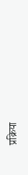प्रक्रिया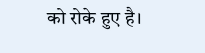को रोके हुए है।